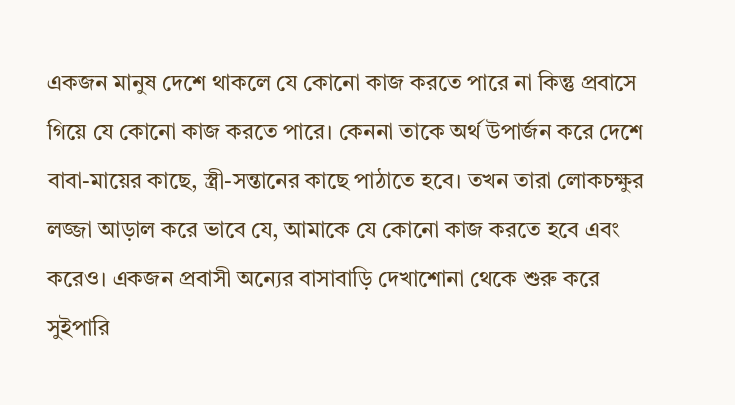একজন মানুষ দেশে থাকলে যে কোনো কাজ করতে পারে না কিন্তু প্রবাসে গিয়ে যে কোনো কাজ করতে পারে। কেননা তাকে অর্থ উপার্জন করে দেশে বাবা-মায়ের কাছে, স্ত্রী-সন্তানের কাছে পাঠাতে হবে। তখন তারা লোকচক্ষুর লজ্জা আড়াল করে ভাবে যে, আমাকে যে কোনো কাজ করতে হবে এবং করেও। একজন প্রবাসী অন্যের বাসাবাড়ি দেখাশোনা থেকে শুরু করে সুইপারি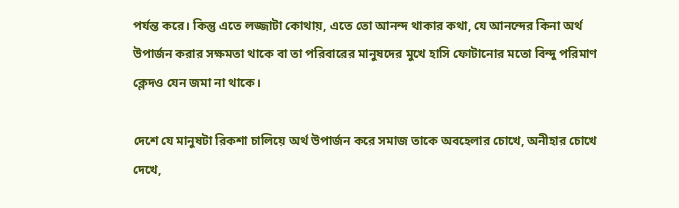পর্যন্ত করে। কিন্তু এতে লজ্জাটা কোথায়, এতে তো আনন্দ থাকার কথা, যে আনন্দের কিনা অর্থ উপার্জন করার সক্ষমতা থাকে বা তা পরিবারের মানুষদের মুখে হাসি ফোটানোর মতো বিন্দু পরিমাণ ক্লেদও যেন জমা না থাকে।

দেশে যে মানুষটা রিকশা চালিয়ে অর্থ উপার্জন করে সমাজ তাকে অবহেলার চোখে, অনীহার চোখে দেখে,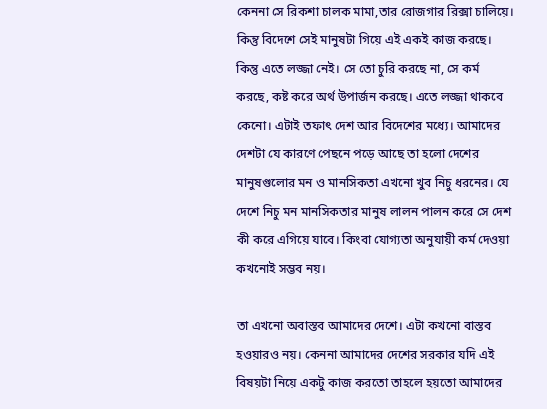কেননা সে রিকশা চালক মামা,তার রোজগার রিক্সা চালিয়ে। কিন্তু বিদেশে সেই মানুষটা গিয়ে এই একই কাজ করছে। কিন্তু এতে লজ্জা নেই। সে তো চুরি করছে না, সে কর্ম করছে, কষ্ট করে অর্থ উপার্জন করছে। এতে লজ্জা থাকবে কেনো। এটাই তফাৎ দেশ আর বিদেশের মধ্যে। আমাদের দেশটা যে কারণে পেছনে পড়ে আছে তা হলো দেশের মানুষগুলোর মন ও মানসিকতা এখনো খুব নিচু ধরনের। যে দেশে নিচু মন মানসিকতার মানুষ লালন পালন করে সে দেশ কী করে এগিয়ে যাবে। কিংবা যোগ্যতা অনুযায়ী কর্ম দেওয়া কখনোই সম্ভব নয়।

তা এখনো অবাস্তব আমাদের দেশে। এটা কখনো বাস্তব হওয়ারও নয়। কেননা আমাদের দেশের সরকার যদি এই বিষয়টা নিয়ে একটু কাজ করতো তাহলে হয়তো আমাদের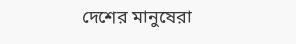দেশের মানুষেরা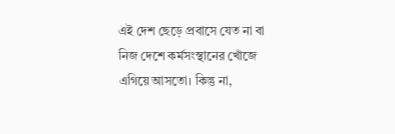এই দেশ ছেড়ে প্রবাসে যেত না বা নিজ দেশে কর্মসংস্থানের খোঁজে এগিয়ে আসতো। কিন্তু না,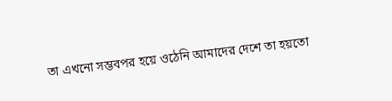তা এখনো সম্ভবপর হয়ে ওঠেনি আমাদের দেশে তা হয়তো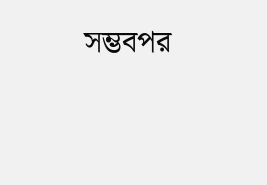সম্ভবপর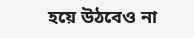হয়ে উঠবেও না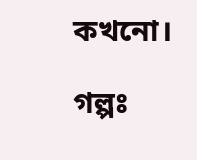কখনো।

গল্পঃ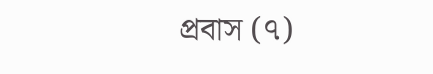প্রবাস (৭)